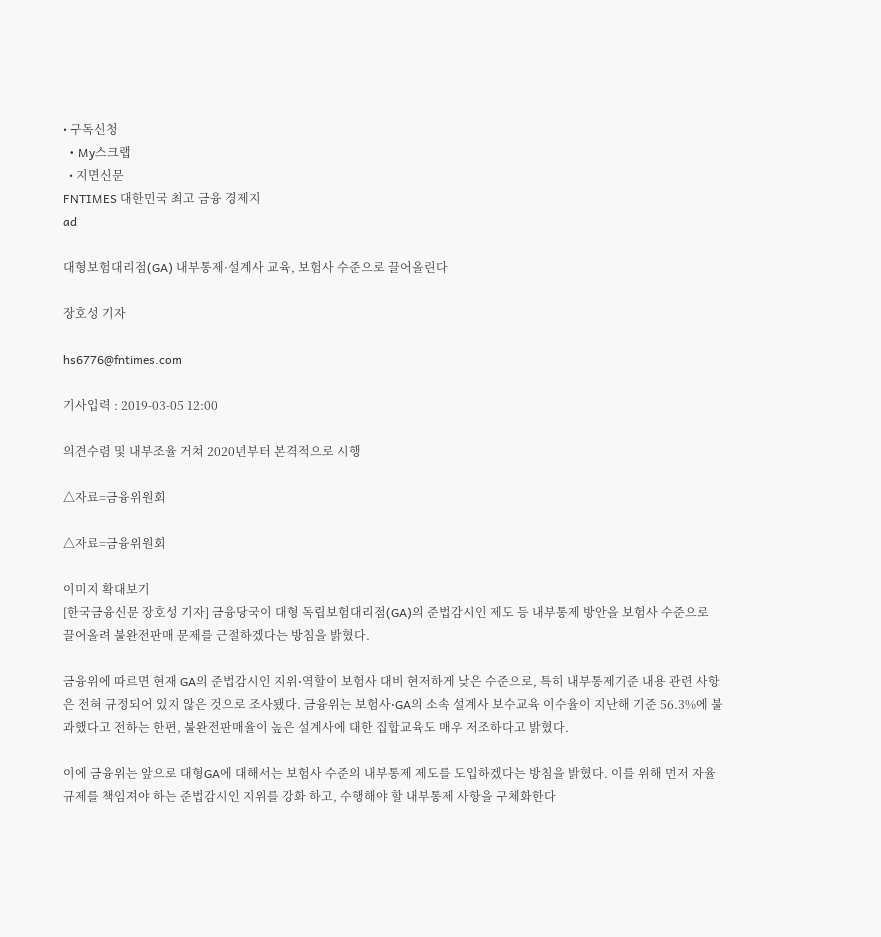• 구독신청
  • My스크랩
  • 지면신문
FNTIMES 대한민국 최고 금융 경제지
ad

대형보험대리점(GA) 내부통제·설계사 교육, 보험사 수준으로 끌어올린다

장호성 기자

hs6776@fntimes.com

기사입력 : 2019-03-05 12:00

의견수렴 및 내부조율 거쳐 2020년부터 본격적으로 시행

△자료=금융위원회

△자료=금융위원회

이미지 확대보기
[한국금융신문 장호성 기자] 금융당국이 대형 독립보험대리점(GA)의 준법감시인 제도 등 내부통제 방안을 보험사 수준으로 끌어올려 불완전판매 문제를 근절하겠다는 방침을 밝혔다.

금융위에 따르면 현재 GA의 준법감시인 지위⋅역할이 보험사 대비 현저하게 낮은 수준으로, 특히 내부통제기준 내용 관련 사항은 전혀 규정되어 있지 않은 것으로 조사됐다. 금융위는 보험사⋅GA의 소속 설계사 보수교육 이수율이 지난해 기준 56.3%에 불과했다고 전하는 한편, 불완전판매율이 높은 설계사에 대한 집합교육도 매우 저조하다고 밝혔다.

이에 금융위는 앞으로 대형GA에 대해서는 보험사 수준의 내부통제 제도를 도입하겠다는 방침을 밝혔다. 이를 위해 먼저 자율규제를 책임져야 하는 준법감시인 지위를 강화 하고, 수행해야 할 내부통제 사항을 구체화한다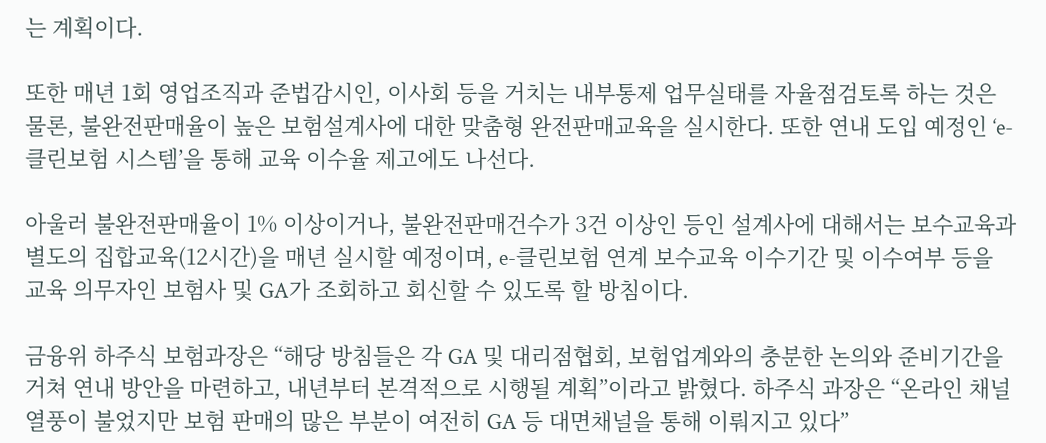는 계획이다.

또한 매년 1회 영업조직과 준법감시인, 이사회 등을 거치는 내부통제 업무실태를 자율점검토록 하는 것은 물론, 불완전판매율이 높은 보험설계사에 대한 맞춤형 완전판매교육을 실시한다. 또한 연내 도입 예정인 ‘e-클린보험 시스템’을 통해 교육 이수율 제고에도 나선다.

아울러 불완전판매율이 1% 이상이거나, 불완전판매건수가 3건 이상인 등인 설계사에 대해서는 보수교육과 별도의 집합교육(12시간)을 매년 실시할 예정이며, e-클린보험 연계 보수교육 이수기간 및 이수여부 등을 교육 의무자인 보험사 및 GA가 조회하고 회신할 수 있도록 할 방침이다.

금융위 하주식 보험과장은 “해당 방침들은 각 GA 및 대리점협회, 보험업계와의 충분한 논의와 준비기간을 거쳐 연내 방안을 마련하고, 내년부터 본격적으로 시행될 계획”이라고 밝혔다. 하주식 과장은 “온라인 채널 열풍이 불었지만 보험 판매의 많은 부분이 여전히 GA 등 대면채널을 통해 이뤄지고 있다”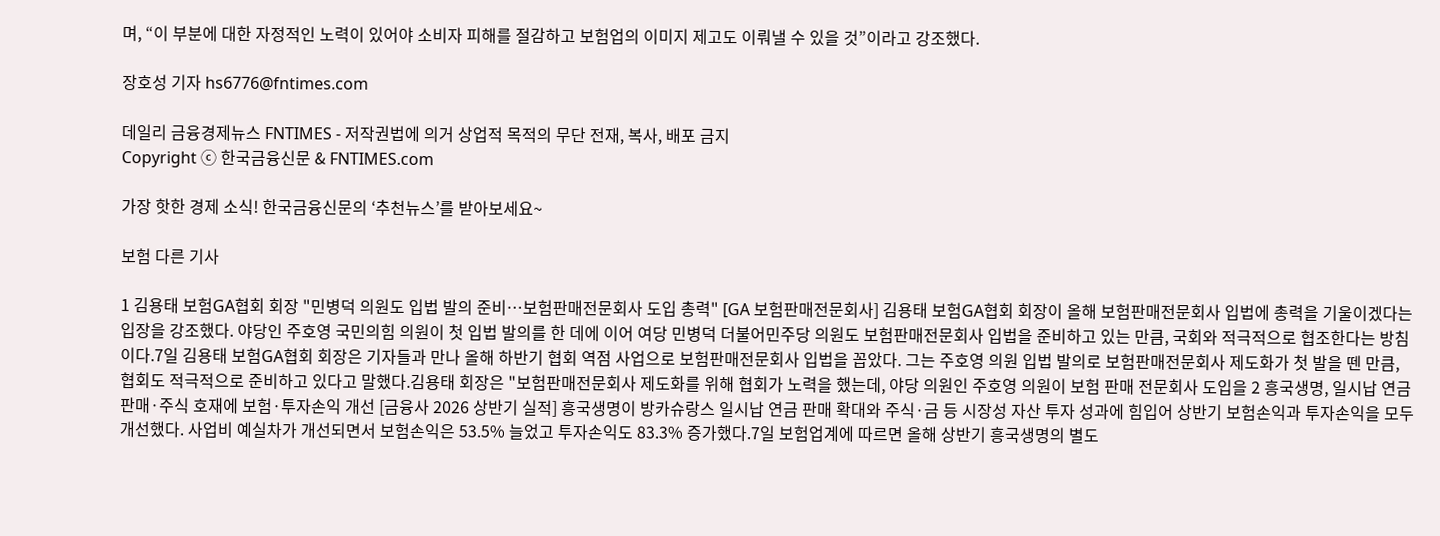며, “이 부분에 대한 자정적인 노력이 있어야 소비자 피해를 절감하고 보험업의 이미지 제고도 이뤄낼 수 있을 것”이라고 강조했다.

장호성 기자 hs6776@fntimes.com

데일리 금융경제뉴스 FNTIMES - 저작권법에 의거 상업적 목적의 무단 전재, 복사, 배포 금지
Copyright ⓒ 한국금융신문 & FNTIMES.com

가장 핫한 경제 소식! 한국금융신문의 ‘추천뉴스’를 받아보세요~

보험 다른 기사

1 김용태 보험GA협회 회장 "민병덕 의원도 입법 발의 준비…보험판매전문회사 도입 총력" [GA 보험판매전문회사] 김용태 보험GA협회 회장이 올해 보험판매전문회사 입법에 총력을 기울이겠다는 입장을 강조했다. 야당인 주호영 국민의힘 의원이 첫 입법 발의를 한 데에 이어 여당 민병덕 더불어민주당 의원도 보험판매전문회사 입법을 준비하고 있는 만큼, 국회와 적극적으로 협조한다는 방침이다.7일 김용태 보험GA협회 회장은 기자들과 만나 올해 하반기 협회 역점 사업으로 보험판매전문회사 입법을 꼽았다. 그는 주호영 의원 입법 발의로 보험판매전문회사 제도화가 첫 발을 뗀 만큼, 협회도 적극적으로 준비하고 있다고 말했다.김용태 회장은 "보험판매전문회사 제도화를 위해 협회가 노력을 했는데, 야당 의원인 주호영 의원이 보험 판매 전문회사 도입을 2 흥국생명, 일시납 연금 판매·주식 호재에 보험·투자손익 개선 [금융사 2026 상반기 실적] 흥국생명이 방카슈랑스 일시납 연금 판매 확대와 주식·금 등 시장성 자산 투자 성과에 힘입어 상반기 보험손익과 투자손익을 모두 개선했다. 사업비 예실차가 개선되면서 보험손익은 53.5% 늘었고 투자손익도 83.3% 증가했다.7일 보험업계에 따르면 올해 상반기 흥국생명의 별도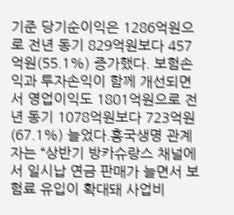기준 당기순이익은 1286억원으로 전년 동기 829억원보다 457억원(55.1%) 증가했다. 보험손익과 투자손익이 함께 개선되면서 영업이익도 1801억원으로 전년 동기 1078억원보다 723억원(67.1%) 늘었다.흥국생명 관계자는 “상반기 방카슈랑스 채널에서 일시납 연금 판매가 늘면서 보험료 유입이 확대돼 사업비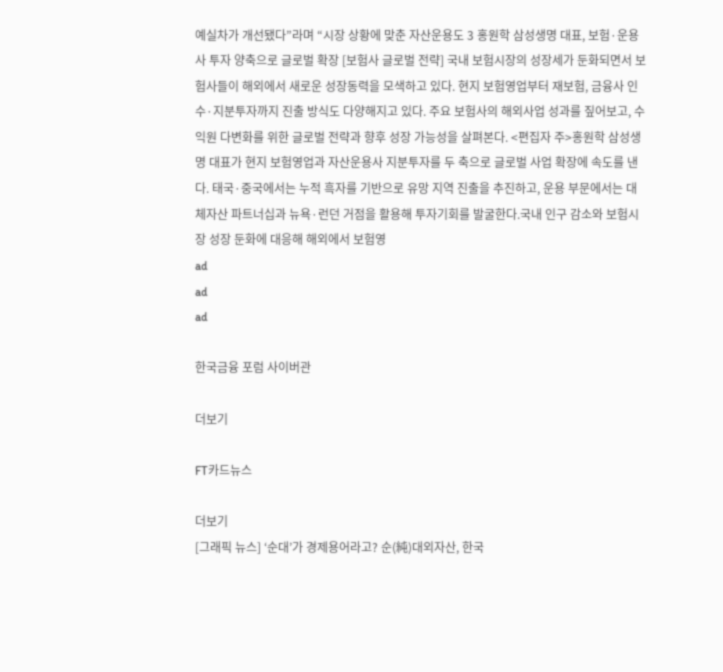예실차가 개선됐다”라며 “시장 상황에 맞춘 자산운용도 3 홍원학 삼성생명 대표, 보험·운용사 투자 양축으로 글로벌 확장 [보험사 글로벌 전략] 국내 보험시장의 성장세가 둔화되면서 보험사들이 해외에서 새로운 성장동력을 모색하고 있다. 현지 보험영업부터 재보험, 금융사 인수·지분투자까지 진출 방식도 다양해지고 있다. 주요 보험사의 해외사업 성과를 짚어보고, 수익원 다변화를 위한 글로벌 전략과 향후 성장 가능성을 살펴본다. <편집자 주>홍원학 삼성생명 대표가 현지 보험영업과 자산운용사 지분투자를 두 축으로 글로벌 사업 확장에 속도를 낸다. 태국·중국에서는 누적 흑자를 기반으로 유망 지역 진출을 추진하고, 운용 부문에서는 대체자산 파트너십과 뉴욕·런던 거점을 활용해 투자기회를 발굴한다.국내 인구 감소와 보험시장 성장 둔화에 대응해 해외에서 보험영
ad
ad
ad

한국금융 포럼 사이버관

더보기

FT카드뉴스

더보기
[그래픽 뉴스] ‘순대’가 경제용어라고? 순(純)대외자산, 한국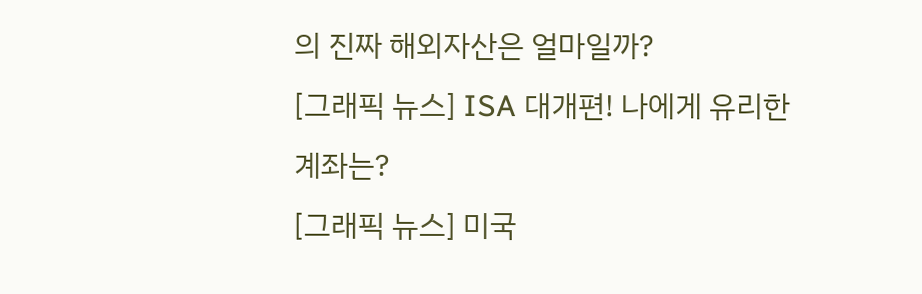의 진짜 해외자산은 얼마일까?
[그래픽 뉴스] ISA 대개편! 나에게 유리한 계좌는?
[그래픽 뉴스] 미국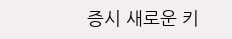증시 새로운 키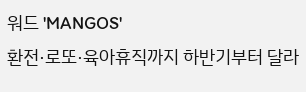워드 'MANGOS'
환전·로또·육아휴직까지 하반기부터 달라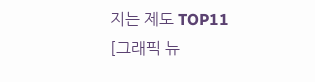지는 제도 TOP11
[그래픽 뉴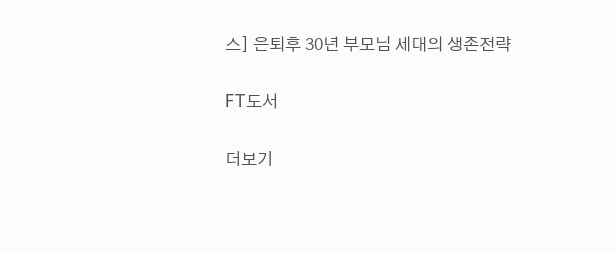스] 은퇴후 30년 부모님 세대의 생존전략

FT도서

더보기